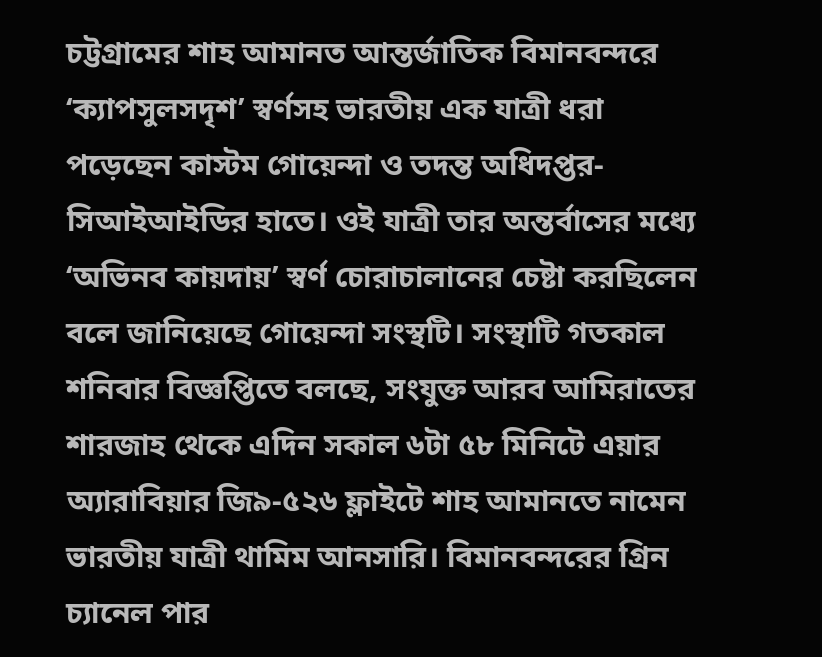চট্টগ্রামের শাহ আমানত আন্তর্জাতিক বিমানবন্দরে ‘ক্যাপসুলসদৃশ’ স্বর্ণসহ ভারতীয় এক যাত্রী ধরা পড়েছেন কাস্টম গোয়েন্দা ও তদন্ত অধিদপ্তর-সিআইআইডির হাতে। ওই যাত্রী তার অন্তর্বাসের মধ্যে ‘অভিনব কায়দায়’ স্বর্ণ চোরাচালানের চেষ্টা করছিলেন বলে জানিয়েছে গোয়েন্দা সংস্থটি। সংস্থাটি গতকাল শনিবার বিজ্ঞপ্তিতে বলছে, সংযুক্ত আরব আমিরাতের শারজাহ থেকে এদিন সকাল ৬টা ৫৮ মিনিটে এয়ার অ্যারাবিয়ার জি৯-৫২৬ ফ্লাইটে শাহ আমানতে নামেন ভারতীয় যাত্রী থামিম আনসারি। বিমানবন্দরের গ্রিন চ্যানেল পার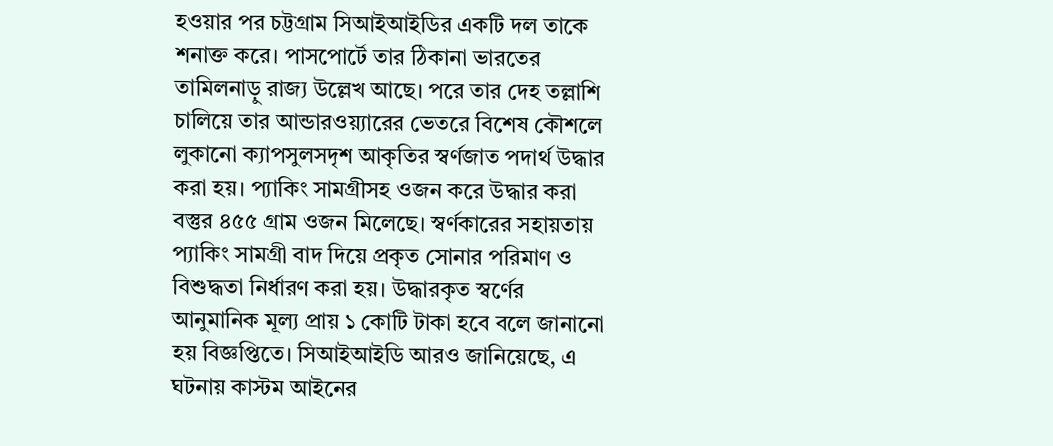হওয়ার পর চট্টগ্রাম সিআইআইডির একটি দল তাকে শনাক্ত করে। পাসপোর্টে তার ঠিকানা ভারতের তামিলনাড়ু রাজ্য উল্লেখ আছে। পরে তার দেহ তল্লাশি চালিয়ে তার আন্ডারওয়্যারের ভেতরে বিশেষ কৌশলে লুকানো ক্যাপসুলসদৃশ আকৃতির স্বর্ণজাত পদার্থ উদ্ধার করা হয়। প্যাকিং সামগ্রীসহ ওজন করে উদ্ধার করা বস্তুর ৪৫৫ গ্রাম ওজন মিলেছে। স্বর্ণকারের সহায়তায় প্যাকিং সামগ্রী বাদ দিয়ে প্রকৃত সোনার পরিমাণ ও বিশুদ্ধতা নির্ধারণ করা হয়। উদ্ধারকৃত স্বর্ণের আনুমানিক মূল্য প্রায় ১ কোটি টাকা হবে বলে জানানো হয় বিজ্ঞপ্তিতে। সিআইআইডি আরও জানিয়েছে, এ ঘটনায় কাস্টম আইনের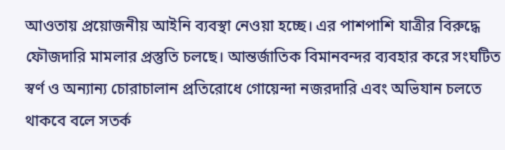আওতায় প্রয়োজনীয় আইনি ব্যবস্থা নেওয়া হচ্ছে। এর পাশপাশি যাত্রীর বিরুদ্ধে ফৌজদারি মামলার প্রস্তুতি চলছে। আন্তর্জাতিক বিমানবন্দর ব্যবহার করে সংঘটিত স্বর্ণ ও অন্যান্য চোরাচালান প্রতিরোধে গোয়েন্দা নজরদারি এবং অভিযান চলতে থাকবে বলে সতর্ক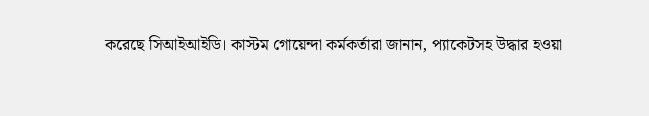করেছে সিআইআইডি। কাস্টম গোয়েন্দা কর্মকর্তারা জানান, প্যাকেটসহ উদ্ধার হওয়া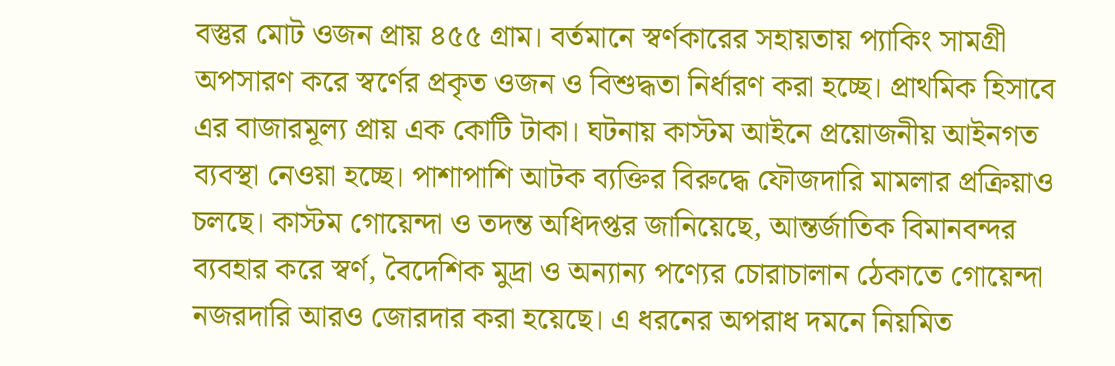বস্তুর মোট ওজন প্রায় ৪৫৫ গ্রাম। বর্তমানে স্বর্ণকারের সহায়তায় প্যাকিং সামগ্রী অপসারণ করে স্বর্ণের প্রকৃত ওজন ও বিশুদ্ধতা নির্ধারণ করা হচ্ছে। প্রাথমিক হিসাবে এর বাজারমূল্য প্রায় এক কোটি টাকা। ঘটনায় কাস্টম আইনে প্রয়োজনীয় আইনগত ব্যবস্থা নেওয়া হচ্ছে। পাশাপাশি আটক ব্যক্তির বিরুদ্ধে ফৌজদারি মামলার প্রক্রিয়াও চলছে। কাস্টম গোয়েন্দা ও তদন্ত অধিদপ্তর জানিয়েছে, আন্তর্জাতিক বিমানবন্দর ব্যবহার করে স্বর্ণ, বৈদেশিক মুদ্রা ও অন্যান্য পণ্যের চোরাচালান ঠেকাতে গোয়েন্দা নজরদারি আরও জোরদার করা হয়েছে। এ ধরনের অপরাধ দমনে নিয়মিত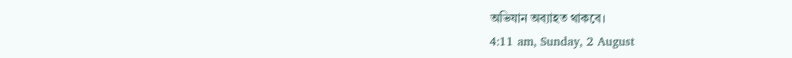অভিযান অব্যাহত থাকবে।
4:11 am, Sunday, 2 August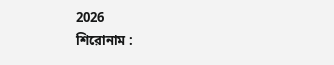2026
শিরোনাম :